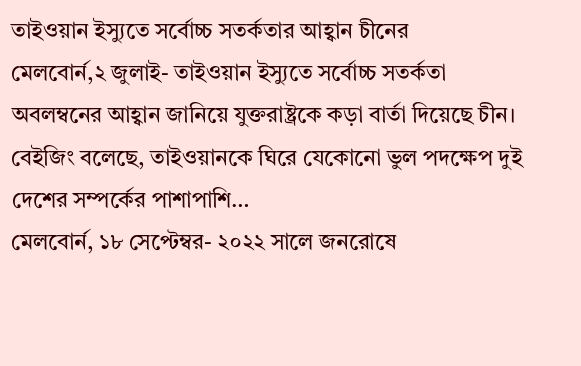তাইওয়ান ইস্যুতে সর্বোচ্চ সতর্কতার আহ্বান চীনের
মেলবোর্ন,২ জুলাই- তাইওয়ান ইস্যুতে সর্বোচ্চ সতর্কতা অবলম্বনের আহ্বান জানিয়ে যুক্তরাষ্ট্রকে কড়া বার্তা দিয়েছে চীন। বেইজিং বলেছে, তাইওয়ানকে ঘিরে যেকোনো ভুল পদক্ষেপ দুই দেশের সম্পর্কের পাশাপাশি…
মেলবোর্ন, ১৮ সেপ্টেম্বর- ২০২২ সালে জনরোষে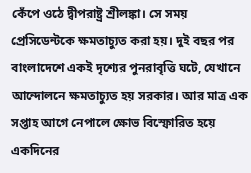কেঁপে ওঠে দ্বীপরাষ্ট্র শ্রীলঙ্কা। সে সময় প্রেসিডেন্টকে ক্ষমতাচ্যুত করা হয়। দুই বছর পর বাংলাদেশে একই দৃশ্যের পুনরাবৃত্তি ঘটে, যেখানে আন্দোলনে ক্ষমতাচ্যুত হয় সরকার। আর মাত্র এক সপ্তাহ আগে নেপালে ক্ষোভ বিস্ফোরিত হয়ে একদিনের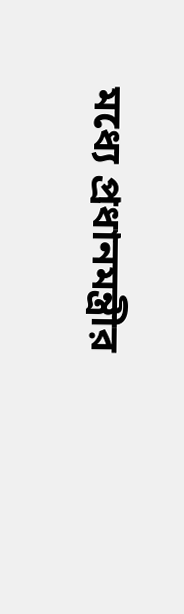মধ্যে প্রধানমন্ত্রীর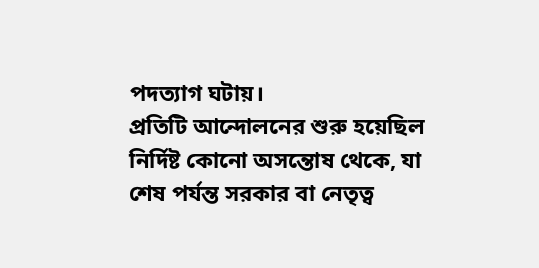পদত্যাগ ঘটায়।
প্রতিটি আন্দোলনের শুরু হয়েছিল নির্দিষ্ট কোনো অসন্তোষ থেকে, যা শেষ পর্যন্ত সরকার বা নেতৃত্ব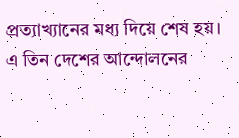প্রত্যাখ্যানের মধ্য দিয়ে শেষ হয়। এ তিন দেশের আন্দোলনের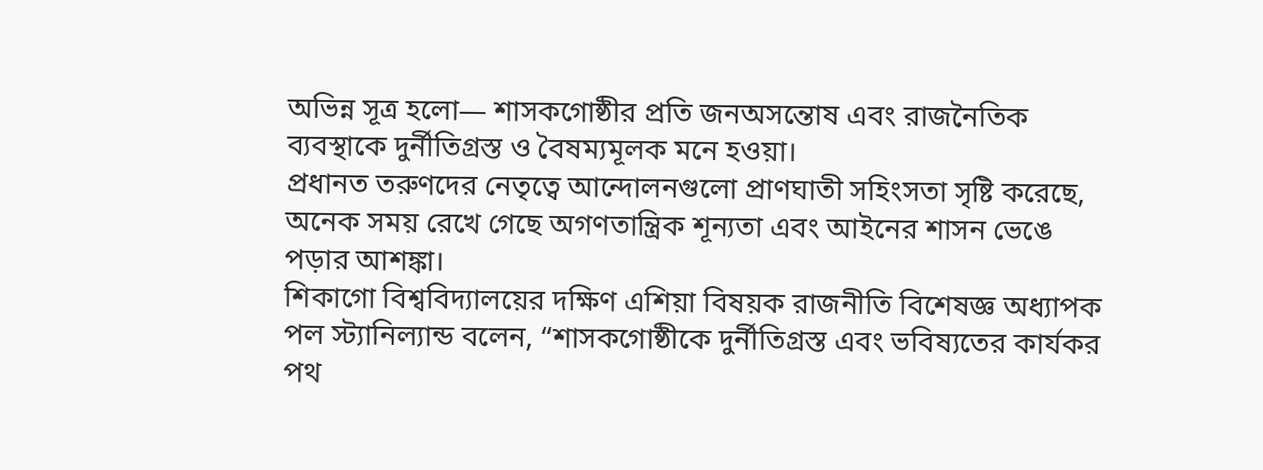অভিন্ন সূত্র হলো— শাসকগোষ্ঠীর প্রতি জনঅসন্তোষ এবং রাজনৈতিক ব্যবস্থাকে দুর্নীতিগ্রস্ত ও বৈষম্যমূলক মনে হওয়া।
প্রধানত তরুণদের নেতৃত্বে আন্দোলনগুলো প্রাণঘাতী সহিংসতা সৃষ্টি করেছে, অনেক সময় রেখে গেছে অগণতান্ত্রিক শূন্যতা এবং আইনের শাসন ভেঙে পড়ার আশঙ্কা।
শিকাগো বিশ্ববিদ্যালয়ের দক্ষিণ এশিয়া বিষয়ক রাজনীতি বিশেষজ্ঞ অধ্যাপক পল স্ট্যানিল্যান্ড বলেন, “শাসকগোষ্ঠীকে দুর্নীতিগ্রস্ত এবং ভবিষ্যতের কার্যকর পথ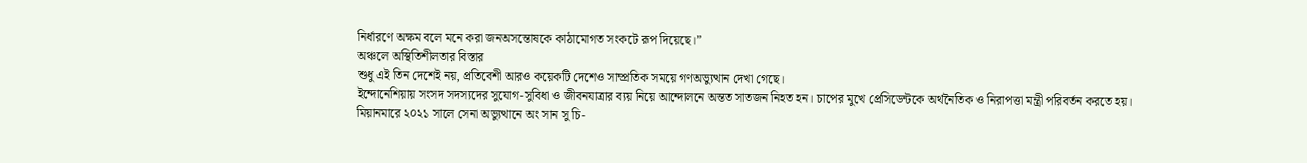নির্ধারণে অক্ষম বলে মনে করা জনঅসন্তোষকে কাঠামোগত সংকটে রূপ দিয়েছে।”
অঞ্চলে অস্থিতিশীলতার বিস্তার
শুধু এই তিন দেশেই নয়, প্রতিবেশী আরও কয়েকটি দেশেও সাম্প্রতিক সময়ে গণঅভ্যুত্থান দেখা গেছে।
ইন্দোনেশিয়ায় সংসদ সদস্যদের সুযোগ-সুবিধা ও জীবনযাত্রার ব্যয় নিয়ে আন্দোলনে অন্তত সাতজন নিহত হন। চাপের মুখে প্রেসিডেন্টকে অর্থনৈতিক ও নিরাপত্তা মন্ত্রী পরিবর্তন করতে হয়।
মিয়ানমারে ২০২১ সালে সেনা অভ্যুত্থানে অং সান সু চি-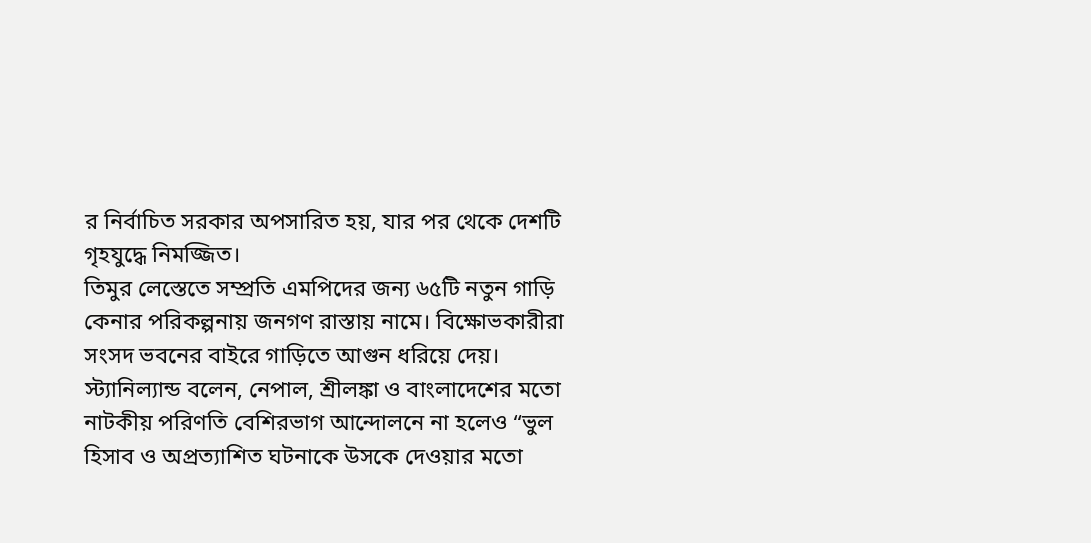র নির্বাচিত সরকার অপসারিত হয়, যার পর থেকে দেশটি গৃহযুদ্ধে নিমজ্জিত।
তিমুর লেস্তেতে সম্প্রতি এমপিদের জন্য ৬৫টি নতুন গাড়ি কেনার পরিকল্পনায় জনগণ রাস্তায় নামে। বিক্ষোভকারীরা সংসদ ভবনের বাইরে গাড়িতে আগুন ধরিয়ে দেয়।
স্ট্যানিল্যান্ড বলেন, নেপাল, শ্রীলঙ্কা ও বাংলাদেশের মতো নাটকীয় পরিণতি বেশিরভাগ আন্দোলনে না হলেও “ভুল হিসাব ও অপ্রত্যাশিত ঘটনাকে উসকে দেওয়ার মতো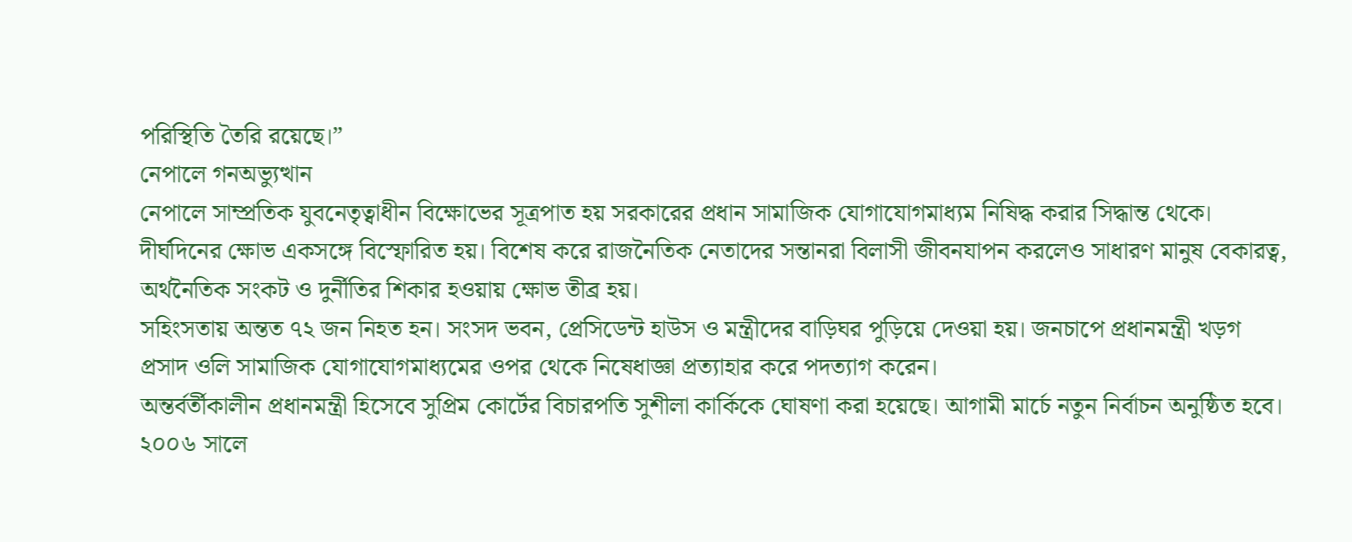পরিস্থিতি তৈরি রয়েছে।”
নেপালে গনঅভ্যুত্থান
নেপালে সাম্প্রতিক যুবনেতৃত্বাধীন বিক্ষোভের সূত্রপাত হয় সরকারের প্রধান সামাজিক যোগাযোগমাধ্যম নিষিদ্ধ করার সিদ্ধান্ত থেকে। দীর্ঘদিনের ক্ষোভ একসঙ্গে বিস্ফোরিত হয়। বিশেষ করে রাজনৈতিক নেতাদের সন্তানরা বিলাসী জীবনযাপন করলেও সাধারণ মানুষ বেকারত্ব, অর্থনৈতিক সংকট ও দুর্নীতির শিকার হওয়ায় ক্ষোভ তীব্র হয়।
সহিংসতায় অন্তত ৭২ জন নিহত হন। সংসদ ভবন, প্রেসিডেন্ট হাউস ও মন্ত্রীদের বাড়িঘর পুড়িয়ে দেওয়া হয়। জনচাপে প্রধানমন্ত্রী খড়গ প্রসাদ ওলি সামাজিক যোগাযোগমাধ্যমের ওপর থেকে নিষেধাজ্ঞা প্রত্যাহার করে পদত্যাগ করেন।
অন্তর্বর্তীকালীন প্রধানমন্ত্রী হিসেবে সুপ্রিম কোর্টের বিচারপতি সুশীলা কার্কিকে ঘোষণা করা হয়েছে। আগামী মার্চে নতুন নির্বাচন অনুষ্ঠিত হবে। ২০০৬ সালে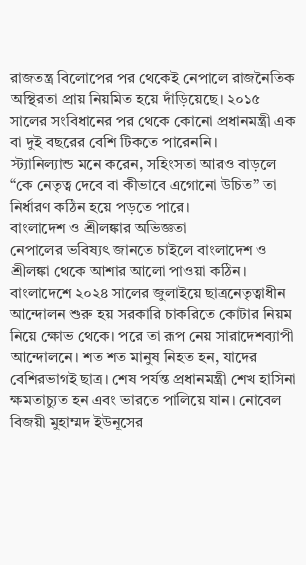রাজতন্ত্র বিলোপের পর থেকেই নেপালে রাজনৈতিক অস্থিরতা প্রায় নিয়মিত হয়ে দাঁড়িয়েছে। ২০১৫ সালের সংবিধানের পর থেকে কোনো প্রধানমন্ত্রী এক বা দুই বছরের বেশি টিকতে পারেননি।
স্ট্যানিল্যান্ড মনে করেন, সহিংসতা আরও বাড়লে “কে নেতৃত্ব দেবে বা কীভাবে এগোনো উচিত” তা নির্ধারণ কঠিন হয়ে পড়তে পারে।
বাংলাদেশ ও শ্রীলঙ্কার অভিজ্ঞতা
নেপালের ভবিষ্যৎ জানতে চাইলে বাংলাদেশ ও শ্রীলঙ্কা থেকে আশার আলো পাওয়া কঠিন।
বাংলাদেশে ২০২৪ সালের জুলাইয়ে ছাত্রনেতৃত্বাধীন আন্দোলন শুরু হয় সরকারি চাকরিতে কোটার নিয়ম নিয়ে ক্ষোভ থেকে। পরে তা রূপ নেয় সারাদেশব্যাপী আন্দোলনে। শত শত মানুষ নিহত হন, যাদের বেশিরভাগই ছাত্র। শেষ পর্যন্ত প্রধানমন্ত্রী শেখ হাসিনা ক্ষমতাচ্যুত হন এবং ভারতে পালিয়ে যান। নোবেল বিজয়ী মুহাম্মদ ইউনূসের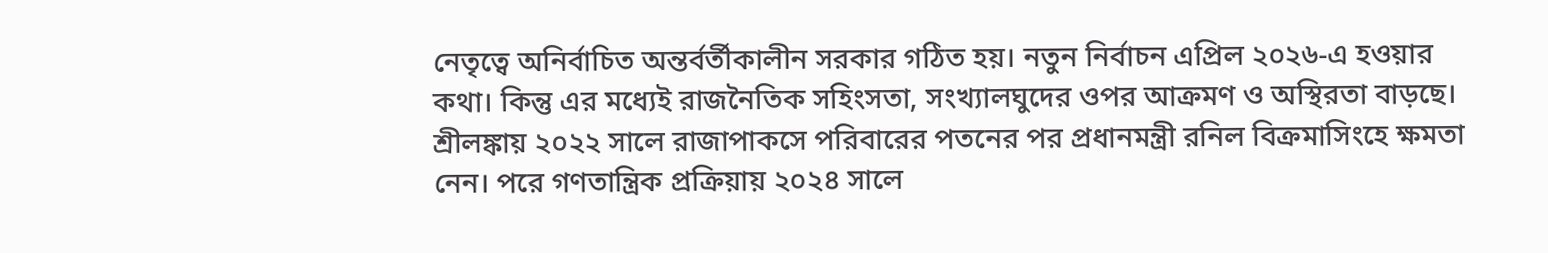নেতৃত্বে অনির্বাচিত অন্তর্বর্তীকালীন সরকার গঠিত হয়। নতুন নির্বাচন এপ্রিল ২০২৬-এ হওয়ার কথা। কিন্তু এর মধ্যেই রাজনৈতিক সহিংসতা, সংখ্যালঘুদের ওপর আক্রমণ ও অস্থিরতা বাড়ছে।
শ্রীলঙ্কায় ২০২২ সালে রাজাপাকসে পরিবারের পতনের পর প্রধানমন্ত্রী রনিল বিক্রমাসিংহে ক্ষমতা নেন। পরে গণতান্ত্রিক প্রক্রিয়ায় ২০২৪ সালে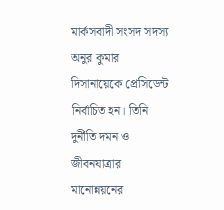মার্কসবাদী সংসদ সদস্য অনুর কুমার দিসানায়েকে প্রেসিডেন্ট নির্বাচিত হন। তিনি দুর্নীতি দমন ও জীবনযাত্রার মানোন্নয়নের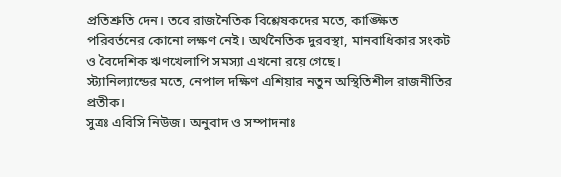প্রতিশ্রুতি দেন। তবে রাজনৈতিক বিশ্লেষকদের মতে, কাঙ্ক্ষিত পরিবর্তনের কোনো লক্ষণ নেই। অর্থনৈতিক দুরবস্থা, মানবাধিকার সংকট ও বৈদেশিক ঋণখেলাপি সমস্যা এখনো রয়ে গেছে।
স্ট্যানিল্যান্ডের মতে, নেপাল দক্ষিণ এশিয়ার নতুন অস্থিতিশীল রাজনীতির প্রতীক।
সুত্রঃ এবিসি নিউজ। অনুবাদ ও সম্পাদনাঃ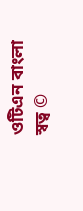ওটিএন বাংলা
স্বত্ব ©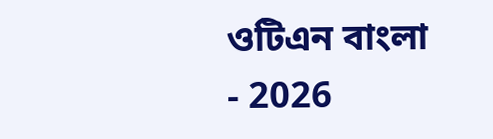ওটিএন বাংলা - 2026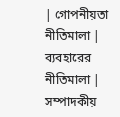| গোপনীয়তা নীতিমালা | ব্যবহারের নীতিমালা | সম্পাদকীয়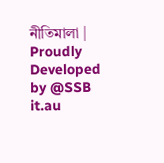নীতিমালা | Proudly Developed by @SSB it.au